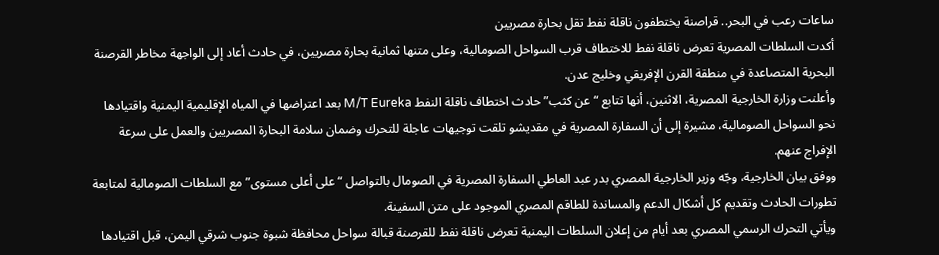ساعات رعب في البحر.. قراصنة يختطفون ناقلة نفط تقل بحارة مصريين
أكدت السلطات المصرية تعرض ناقلة نفط للاختطاف قرب السواحل الصومالية، وعلى متنها ثمانية بحارة مصريين، في حادث أعاد إلى الواجهة مخاطر القرصنة البحرية المتصاعدة في منطقة القرن الإفريقي وخليج عدن.
وأعلنت وزارة الخارجية المصرية، الاثنين، أنها تتابع “عن كثب” حادث اختطاف ناقلة النفط M/T Eureka بعد اعتراضها في المياه الإقليمية اليمنية واقتيادها نحو السواحل الصومالية، مشيرة إلى أن السفارة المصرية في مقديشو تلقت توجيهات عاجلة للتحرك وضمان سلامة البحارة المصريين والعمل على سرعة الإفراج عنهم.
ووفق بيان الخارجية، وجّه وزير الخارجية المصري بدر عبد العاطي السفارة المصرية في الصومال بالتواصل “على أعلى مستوى” مع السلطات الصومالية لمتابعة تطورات الحادث وتقديم كل أشكال الدعم والمساندة للطاقم المصري الموجود على متن السفينة.
ويأتي التحرك الرسمي المصري بعد أيام من إعلان السلطات اليمنية تعرض ناقلة نفط للقرصنة قبالة سواحل محافظة شبوة جنوب شرقي اليمن، قبل اقتيادها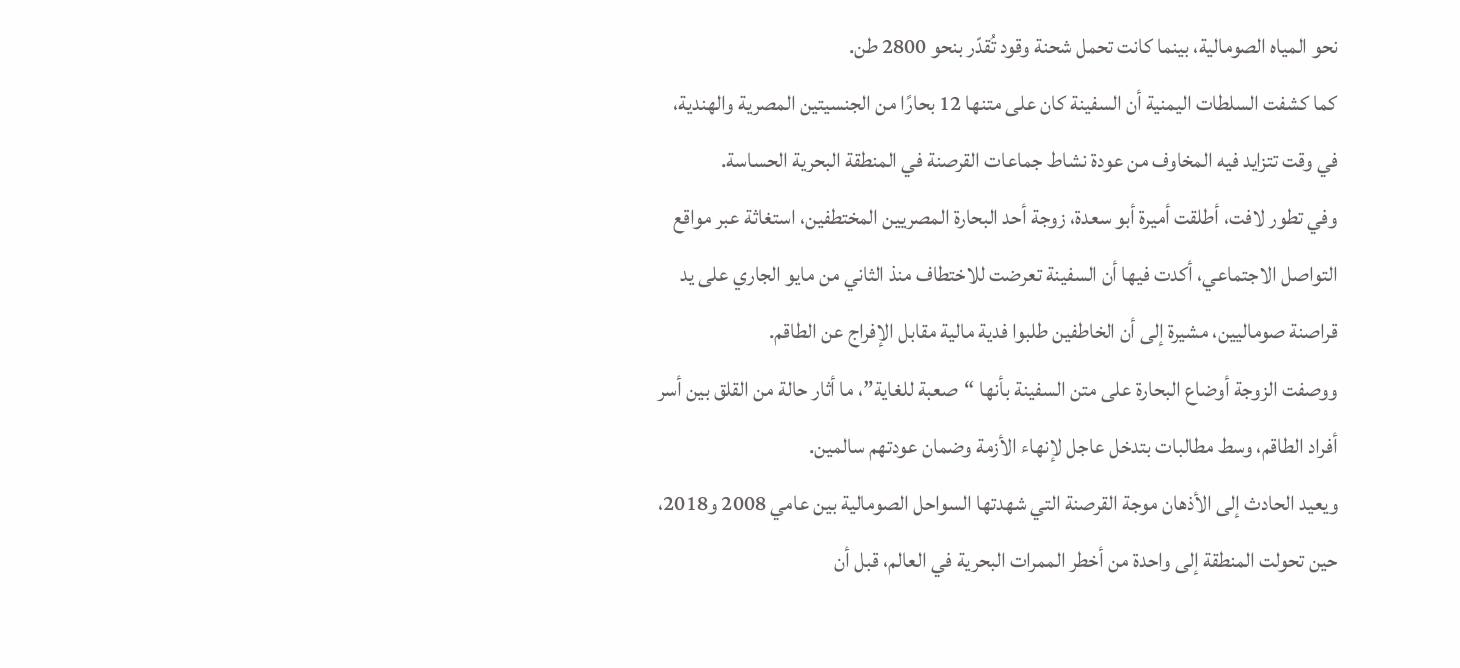نحو المياه الصومالية، بينما كانت تحمل شحنة وقود تُقدّر بنحو 2800 طن.
كما كشفت السلطات اليمنية أن السفينة كان على متنها 12 بحارًا من الجنسيتين المصرية والهندية، في وقت تتزايد فيه المخاوف من عودة نشاط جماعات القرصنة في المنطقة البحرية الحساسة.
وفي تطور لافت، أطلقت أميرة أبو سعدة، زوجة أحد البحارة المصريين المختطفين، استغاثة عبر مواقع التواصل الاجتماعي، أكدت فيها أن السفينة تعرضت للاختطاف منذ الثاني من مايو الجاري على يد قراصنة صوماليين، مشيرة إلى أن الخاطفين طلبوا فدية مالية مقابل الإفراج عن الطاقم.
ووصفت الزوجة أوضاع البحارة على متن السفينة بأنها “صعبة للغاية”، ما أثار حالة من القلق بين أسر أفراد الطاقم، وسط مطالبات بتدخل عاجل لإنهاء الأزمة وضمان عودتهم سالمين.
ويعيد الحادث إلى الأذهان موجة القرصنة التي شهدتها السواحل الصومالية بين عامي 2008 و2018، حين تحولت المنطقة إلى واحدة من أخطر الممرات البحرية في العالم، قبل أن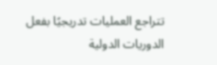تتراجع العمليات تدريجيًا بفعل الدوريات الدولية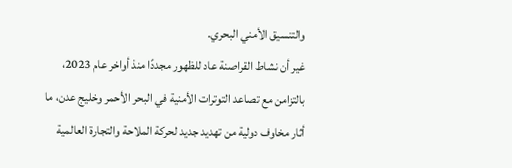والتنسيق الأمني البحري.
غير أن نشاط القراصنة عاد للظهور مجددًا منذ أواخر عام 2023، بالتزامن مع تصاعد التوترات الأمنية في البحر الأحمر وخليج عدن، ما أثار مخاوف دولية من تهديد جديد لحركة الملاحة والتجارة العالمية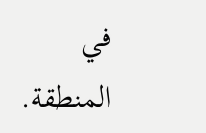في المنطقة.